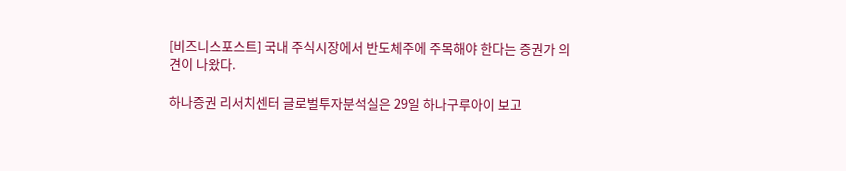[비즈니스포스트] 국내 주식시장에서 반도체주에 주목해야 한다는 증권가 의견이 나왔다.

하나증권 리서치센터 글로벌투자분석실은 29일 하나구루아이 보고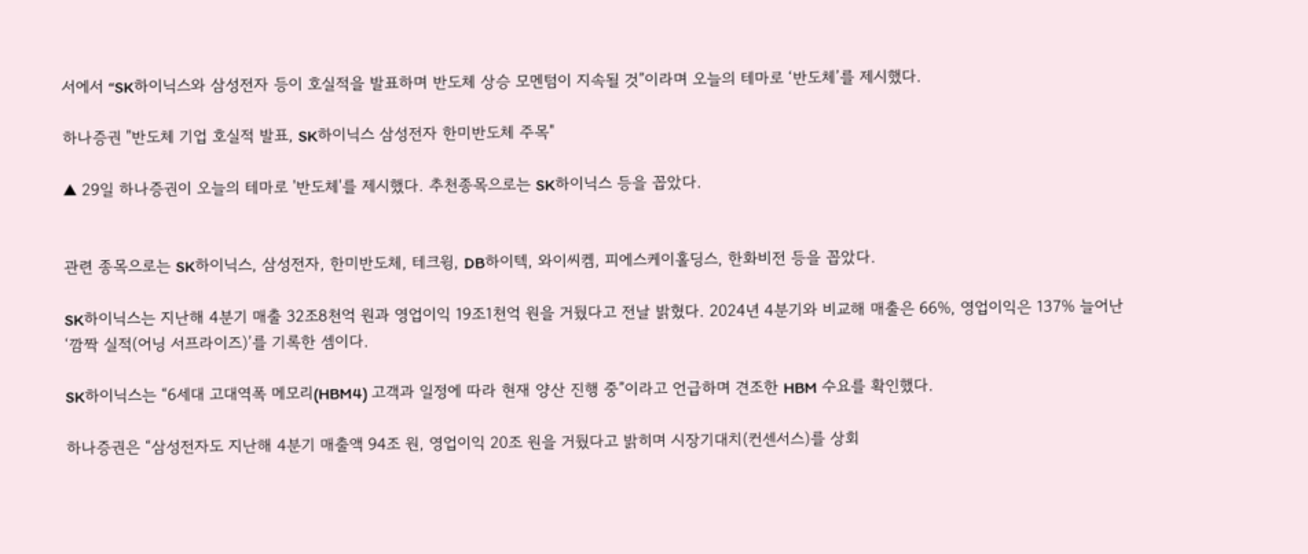서에서 “SK하이닉스와 삼성전자 등이 호실적을 발표하며 반도체 상승 모멘텀이 지속될 것”이라며 오늘의 테마로 ‘반도체’를 제시했다.

하나증권 "반도체 기업 호실적 발표, SK하이닉스 삼성전자 한미반도체 주목"

▲ 29일 하나증권이 오늘의 테마로 '반도체'를 제시했다. 추천종목으로는 SK하이닉스 등을 꼽았다.


관련 종목으로는 SK하이닉스, 삼성전자, 한미반도체, 테크윙, DB하이텍, 와이씨켐, 피에스케이홀딩스, 한화비전 등을 꼽았다.

SK하이닉스는 지난해 4분기 매출 32조8천억 원과 영업이익 19조1천억 원을 거뒀다고 전날 밝혔다. 2024년 4분기와 비교해 매출은 66%, 영업이익은 137% 늘어난 ‘깜짝 실적(어닝 서프라이즈)’를 기록한 셈이다.

SK하이닉스는 “6세대 고대역폭 메모리(HBM4) 고객과 일정에 따라 현재 양산 진행 중”이라고 언급하며 견조한 HBM 수요를 확인했다.

하나증권은 “삼성전자도 지난해 4분기 매출액 94조 원, 영업이익 20조 원을 거뒀다고 밝히며 시장기대치(컨센서스)를 상회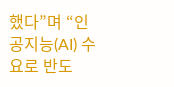했다”며 “인공지능(AI) 수요로 반도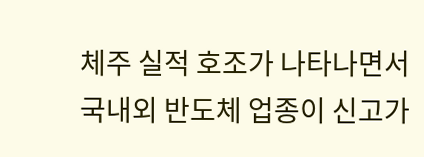체주 실적 호조가 나타나면서 국내외 반도체 업종이 신고가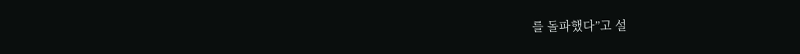를 돌파했다”고 설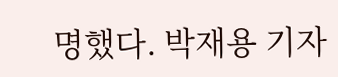명했다. 박재용 기자